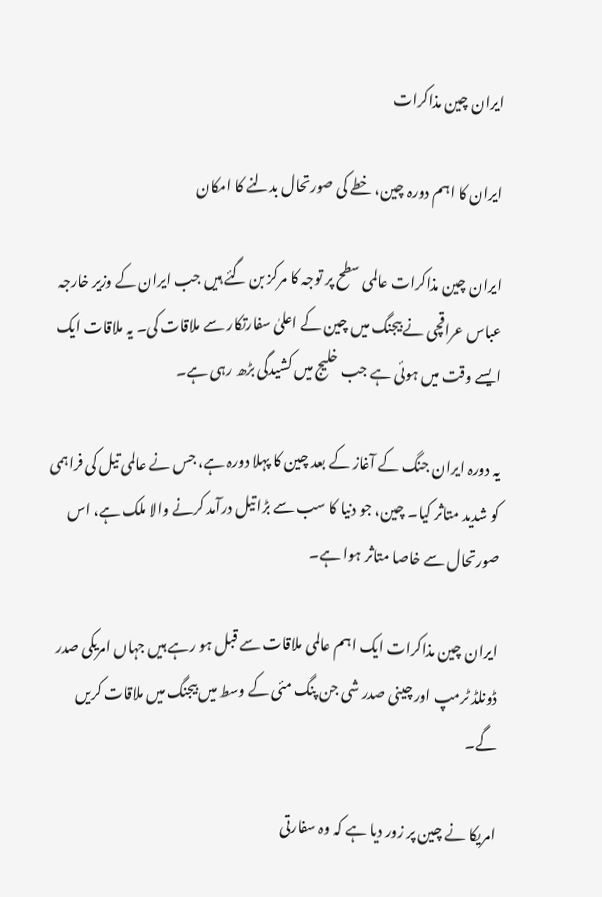ایران چین مذاکرات

ایران کا اہم دورہ چین، خطے کی صورتحال بدلنے کا امکان

ایران چین مذاکرات عالمی سطح پر توجہ کا مرکز بن گئے ہیں جب ایران کے وزیر خارجہ عباس عراقچی نے بیجنگ میں چین کے اعلیٰ سفارتکار سے ملاقات کی۔ یہ ملاقات ایک ایسے وقت میں ہوئی ہے جب خلیج میں کشیدگی بڑھ رہی ہے۔

یہ دورہ ایران جنگ کے آغاز کے بعد چین کا پہلا دورہ ہے، جس نے عالمی تیل کی فراہمی کو شدید متاثر کیا۔ چین، جو دنیا کا سب سے بڑا تیل درآمد کرنے والا ملک ہے، اس صورتحال سے خاصا متاثر ہوا ہے۔

ایران چین مذاکرات ایک اہم عالمی ملاقات سے قبل ہو رہے ہیں جہاں امریکی صدر ڈونلڈ ٹرمپ اور چینی صدر شی جن پنگ مئی کے وسط میں بیجنگ میں ملاقات کریں گے۔

امریکا نے چین پر زور دیا ہے کہ وہ سفارتی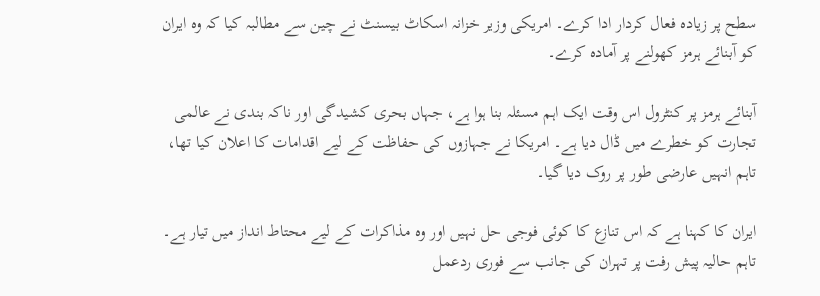سطح پر زیادہ فعال کردار ادا کرے۔ امریکی وزیر خزانہ اسکاٹ بیسنٹ نے چین سے مطالبہ کیا کہ وہ ایران کو آبنائے ہرمز کھولنے پر آمادہ کرے۔

آبنائے ہرمز پر کنٹرول اس وقت ایک اہم مسئلہ بنا ہوا ہے، جہاں بحری کشیدگی اور ناکہ بندی نے عالمی تجارت کو خطرے میں ڈال دیا ہے۔ امریکا نے جہازوں کی حفاظت کے لیے اقدامات کا اعلان کیا تھا، تاہم انہیں عارضی طور پر روک دیا گیا۔

ایران کا کہنا ہے کہ اس تنازع کا کوئی فوجی حل نہیں اور وہ مذاکرات کے لیے محتاط انداز میں تیار ہے۔ تاہم حالیہ پیش رفت پر تہران کی جانب سے فوری ردعمل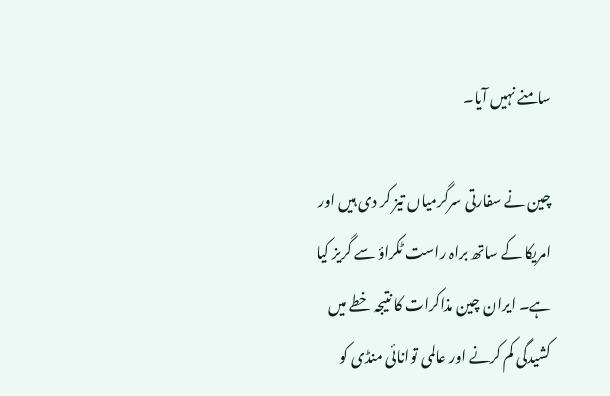سامنے نہیں آیا۔

چین نے سفارتی سرگرمیاں تیز کر دی ہیں اور امریکا کے ساتھ براہ راست ٹکراؤ سے گریز کیا ہے۔ ایران چین مذاکرات کا نتیجہ خطے میں کشیدگی کم کرنے اور عالمی توانائی منڈی کو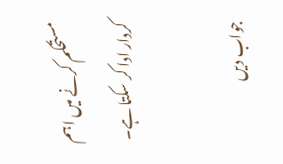مستحکم کرنے میں اہم کردار ادا کر سکتا ہے۔

جواب دیں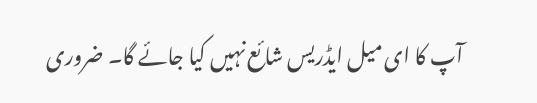آپ کا ای میل ایڈریس شائع نہیں کیا جائے گا۔ ضروری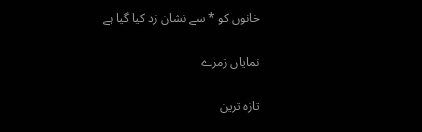خانوں کو * سے نشان زد کیا گیا ہے

نمایاں زمرے

تازہ ترین